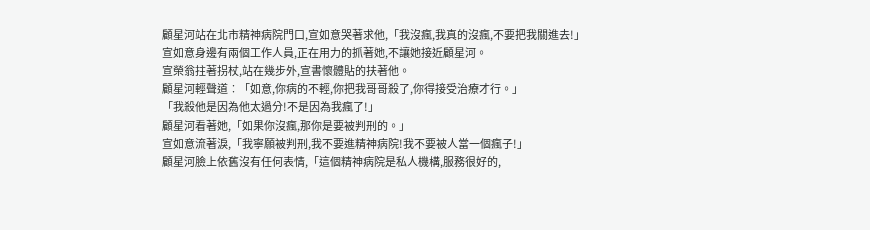顧星河站在北市精神病院門口,宣如意哭著求他,「我沒瘋,我真的沒瘋,不要把我關進去!」
宣如意身邊有兩個工作人員,正在用力的抓著她,不讓她接近顧星河。
宣榮翁拄著拐杖,站在幾步外,宣書懷體貼的扶著他。
顧星河輕聲道︰「如意,你病的不輕,你把我哥哥殺了,你得接受治療才行。」
「我殺他是因為他太過分!不是因為我瘋了!」
顧星河看著她,「如果你沒瘋,那你是要被判刑的。」
宣如意流著淚,「我寧願被判刑,我不要進精神病院!我不要被人當一個瘋子!」
顧星河臉上依舊沒有任何表情,「這個精神病院是私人機構,服務很好的,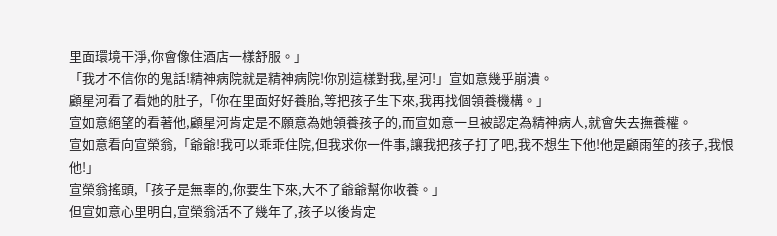里面環境干淨,你會像住酒店一樣舒服。」
「我才不信你的鬼話!精神病院就是精神病院!你別這樣對我,星河!」宣如意幾乎崩潰。
顧星河看了看她的肚子,「你在里面好好養胎,等把孩子生下來,我再找個領養機構。」
宣如意絕望的看著他,顧星河肯定是不願意為她領養孩子的,而宣如意一旦被認定為精神病人,就會失去撫養權。
宣如意看向宣榮翁,「爺爺!我可以乖乖住院,但我求你一件事,讓我把孩子打了吧,我不想生下他!他是顧雨笙的孩子,我恨他!」
宣榮翁搖頭,「孩子是無辜的,你要生下來,大不了爺爺幫你收養。」
但宣如意心里明白,宣榮翁活不了幾年了,孩子以後肯定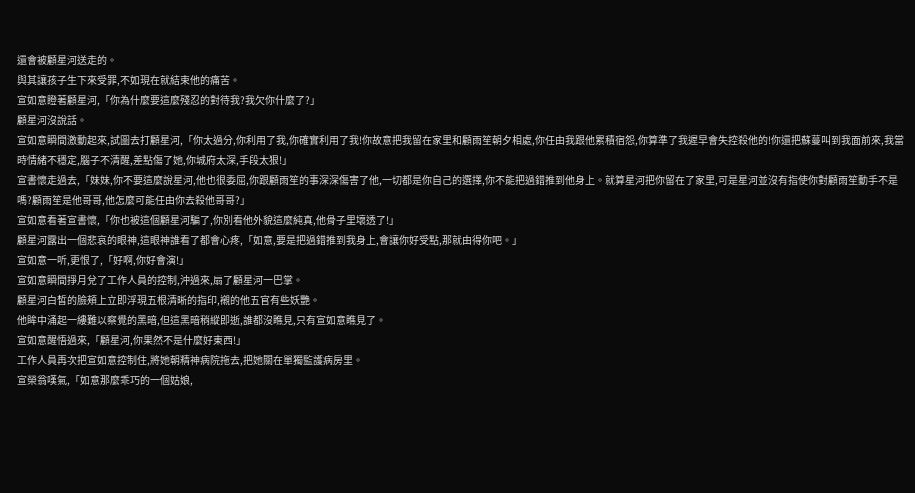還會被顧星河送走的。
與其讓孩子生下來受罪,不如現在就結束他的痛苦。
宣如意瞪著顧星河,「你為什麼要這麼殘忍的對待我?我欠你什麼了?」
顧星河沒說話。
宣如意瞬間激動起來,試圖去打顧星河,「你太過分,你利用了我,你確實利用了我!你故意把我留在家里和顧雨笙朝夕相處,你任由我跟他累積宿怨,你算準了我遲早會失控殺他的!你還把蘇蔓叫到我面前來,我當時情緒不穩定,腦子不清醒,差點傷了她,你城府太深,手段太狠!」
宣書懷走過去,「妹妹,你不要這麼說星河,他也很委屈,你跟顧雨笙的事深深傷害了他,一切都是你自己的選擇,你不能把過錯推到他身上。就算星河把你留在了家里,可是星河並沒有指使你對顧雨笙動手不是嗎?顧雨笙是他哥哥,他怎麼可能任由你去殺他哥哥?」
宣如意看著宣書懷,「你也被這個顧星河騙了,你別看他外貌這麼純真,他骨子里壞透了!」
顧星河露出一個悲哀的眼神,這眼神誰看了都會心疼,「如意,要是把過錯推到我身上,會讓你好受點,那就由得你吧。」
宣如意一听,更恨了,「好啊,你好會演!」
宣如意瞬間掙月兌了工作人員的控制,沖過來,扇了顧星河一巴掌。
顧星河白皙的臉頰上立即浮現五根清晰的指印,襯的他五官有些妖艷。
他眸中涌起一縷難以察覺的黑暗,但這黑暗稍縱即逝,誰都沒瞧見,只有宣如意瞧見了。
宣如意醒悟過來,「顧星河,你果然不是什麼好東西!」
工作人員再次把宣如意控制住,將她朝精神病院拖去,把她關在單獨監護病房里。
宣榮翁嘆氣,「如意那麼乖巧的一個姑娘,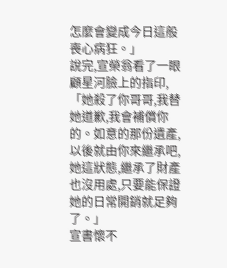怎麼會變成今日這般喪心病狂。」
說完,宣榮翁看了一眼顧星河臉上的指印,「她殺了你哥哥,我替她道歉,我會補償你的。如意的那份遺產,以後就由你來繼承吧,她這狀態,繼承了財產也沒用處,只要能保證她的日常開銷就足夠了。」
宣書懷不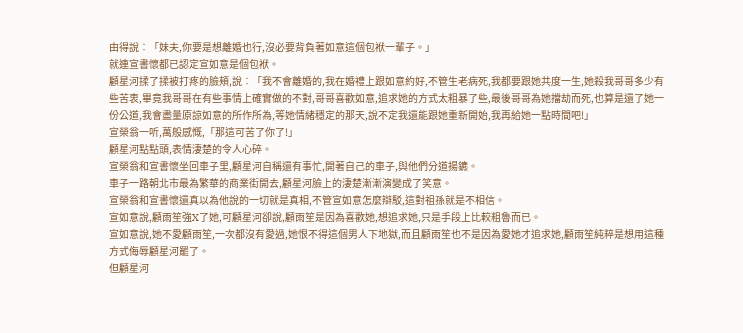由得說︰「妹夫,你要是想離婚也行,沒必要背負著如意這個包袱一輩子。」
就連宣書懷都已認定宣如意是個包袱。
顧星河揉了揉被打疼的臉頰,說︰「我不會離婚的,我在婚禮上跟如意約好,不管生老病死,我都要跟她共度一生,她殺我哥哥多少有些苦衷,畢竟我哥哥在有些事情上確實做的不對,哥哥喜歡如意,追求她的方式太粗暴了些,最後哥哥為她擋劫而死,也算是還了她一份公道,我會盡量原諒如意的所作所為,等她情緒穩定的那天,說不定我還能跟她重新開始,我再給她一點時間吧!」
宣榮翁一听,萬般感慨,「那這可苦了你了!」
顧星河點點頭,表情淒楚的令人心碎。
宣榮翁和宣書懷坐回車子里,顧星河自稱還有事忙,開著自己的車子,與他們分道揚鑣。
車子一路朝北市最為繁華的商業街開去,顧星河臉上的淒楚漸漸演變成了笑意。
宣榮翁和宣書懷還真以為他說的一切就是真相,不管宣如意怎麼辯駁,這對祖孫就是不相信。
宣如意說,顧雨笙強X了她,可顧星河卻說,顧雨笙是因為喜歡她,想追求她,只是手段上比較粗魯而已。
宣如意說,她不愛顧雨笙,一次都沒有愛過,她恨不得這個男人下地獄,而且顧雨笙也不是因為愛她才追求她,顧雨笙純粹是想用這種方式侮辱顧星河罷了。
但顧星河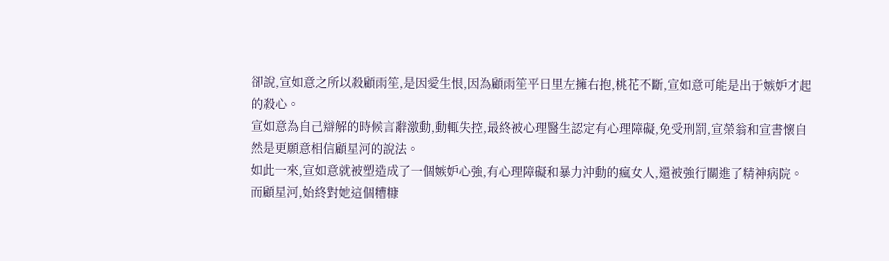卻說,宣如意之所以殺顧雨笙,是因愛生恨,因為顧雨笙平日里左擁右抱,桃花不斷,宣如意可能是出于嫉妒才起的殺心。
宣如意為自己辯解的時候言辭激動,動輒失控,最終被心理醫生認定有心理障礙,免受刑罰,宣榮翁和宣書懷自然是更願意相信顧星河的說法。
如此一來,宣如意就被塑造成了一個嫉妒心強,有心理障礙和暴力沖動的瘋女人,還被強行關進了精神病院。
而顧星河,始終對她這個糟糠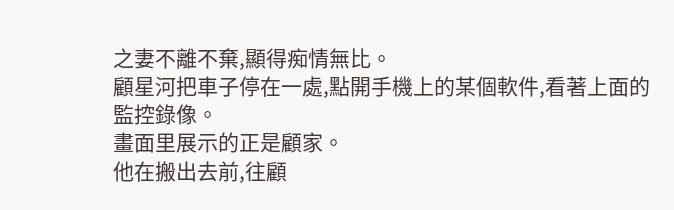之妻不離不棄,顯得痴情無比。
顧星河把車子停在一處,點開手機上的某個軟件,看著上面的監控錄像。
畫面里展示的正是顧家。
他在搬出去前,往顧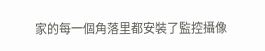家的每一個角落里都安裝了監控攝像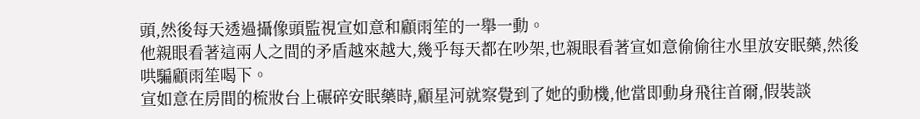頭,然後每天透過攝像頭監視宣如意和顧雨笙的一舉一動。
他親眼看著這兩人之間的矛盾越來越大,幾乎每天都在吵架,也親眼看著宣如意偷偷往水里放安眠藥,然後哄騙顧雨笙喝下。
宣如意在房間的梳妝台上碾碎安眠藥時,顧星河就察覺到了她的動機,他當即動身飛往首爾,假裝談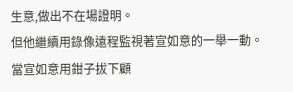生意,做出不在場證明。
但他繼續用錄像遠程監視著宣如意的一舉一動。
當宣如意用鉗子拔下顧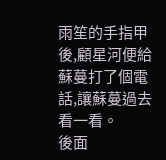雨笙的手指甲後,顧星河便給蘇蔓打了個電話,讓蘇蔓過去看一看。
後面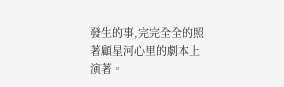發生的事,完完全全的照著顧星河心里的劇本上演著。